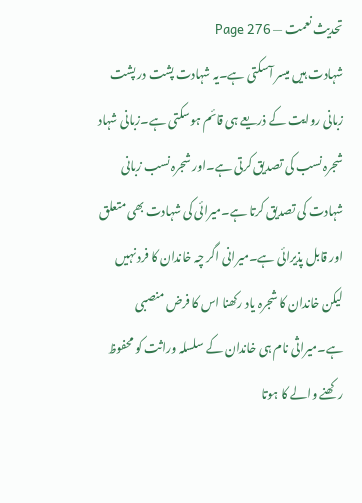تحدیث نعمت — Page 276
شہادت ہیں میسر آسکتی ہے۔یہ شہادت پشت در پشت زبانی روایت کے ذریعے ہی قائم ہوسکتی ہے۔زبانی شہاد شجرہ نسب کی تصدیق کرتی ہے۔اور شجرہ نسب زبانی شہادت کی تصدیق کرتا ہے۔میرائی کی شہادت بھی متعلق اور قابل پذیرائی ہے۔میرانی اگر چہ خاندان کا فرد نہیں لیکن خاندان کا شجرہ یاد رکھنا اس کا فرض منصبی ہے۔میراثی نام ہی خاندان کے سلسلہ وراثت کو محفوظ رکھنے والے کا ہوتا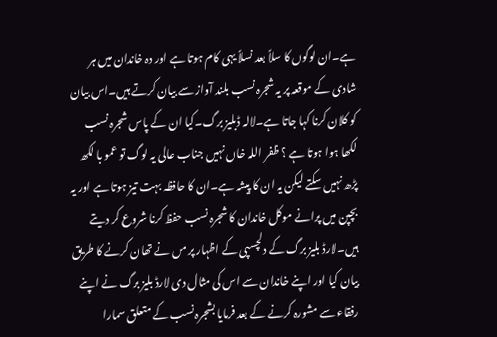ہے۔ان لوگوں کا سلاً بعد نسلاً یہی کام ہوتا ہے اور دہ خاندان میں ہر شادی کے موقعہ پر یہ شجرہ نسب بلند آواز سے بیان کرتے ہیں۔اس بیان کو کلان کرنا کہا جاتا ہے۔لالہ ڈبلیز برگ۔کیا ان کے پاس شجرہ نسب لکھا ہوا ہوتا ہے ؟ ظفر اللہ خاں نہیں جناب عالی یہ لوگ تو عمو با لکھ پڑھ نہیں سکتے لیکن یہ ان کا پیشہ ہے۔ان کا حافظہ بہت تیز ہوتا ہے اور یہ بچپن میں پرانے موکل خاندان کا شجرہ نسب حفظ کرنا شروع کر دیتے ہیں۔لارڈ بلیز برگ کے دلچسپی کے اظہار پر مں نے تھان کرنے کا طریق بیان کیا اور اپنے خاندان سے اس کی مثال دی لارڈ بلیز برگ نے اپنے رفقاء سے مشورہ کرنے کے بعد فرمایا بشجرہ نسب کے متعلق سمارا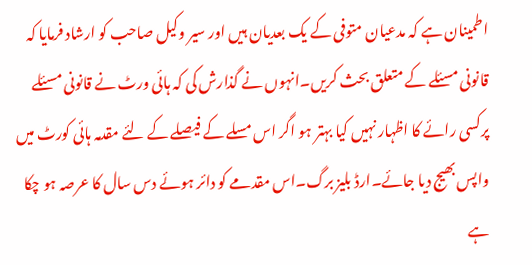اطمینان ہے کہ مدعیان متوفی کے یک بعدیان ہیں اور سیر وکیل صاحب کو ارشاد فرمایا کہ قانونی مسئلے کے متعلق بحث کریں۔انہوں نے گذارش کی کہ ہائی ورٹ نے قانونی مسئلے پرکسی رائے کا اظہار نہیں کیا بہتر ہو اگر اس مسلے کے فیصلے کے لئے مقدمہ ہائی کورٹ میں واپس بھیج دیا جائے۔ارڈ بلیز برگ۔اس مقدمے کو دائر ہوئے دس سال کا عرصہ ہو چکا ہے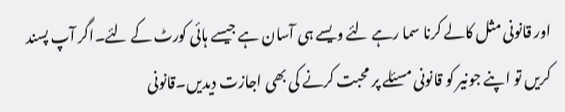اور قانونی مثل کالے کرنا سما رہے لئے ویسے ہی آسان ہے جیسے ہائی کورٹ کے لئے۔اگر آپ پسند کریں تو اپنے جونیر کو قانونی مسئلے پر محبت کرنے کی بھی اجازت دیدیں۔قانونی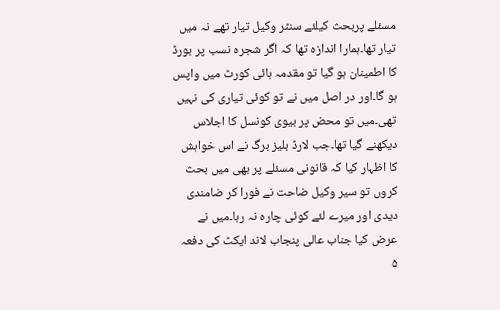مسئلے پربحث کیلئے سنٹر وکیل تیار تھے نہ میں تیار تھا۔ہمارا اندازہ تھا کہ اگر شجرہ نسب پر بورڈ کا اطمینان ہو گیا تو مقدمہ ہائی کورٹ میں واپس ہو گا۔اور در اصل میں نے تو کوئی تیاری کی نہیں تھی۔میں تو محض پر بیوی کونسل کا اجلاس دیکھنے گیا تھا۔جب لارڈ بلیز برگ نے اس خواہش کا اظہار کیا کہ قانونی مسئلے پر بھی میں بحث کروں تو سیر وکیل ضاحت نے فورا کر ضامندی دیدی اور میرے لئے کوئی چارہ نہ رہا۔میں نے عرض کیا جناب عالی پنجاب لاند ایکٹ کی دفعہ ۵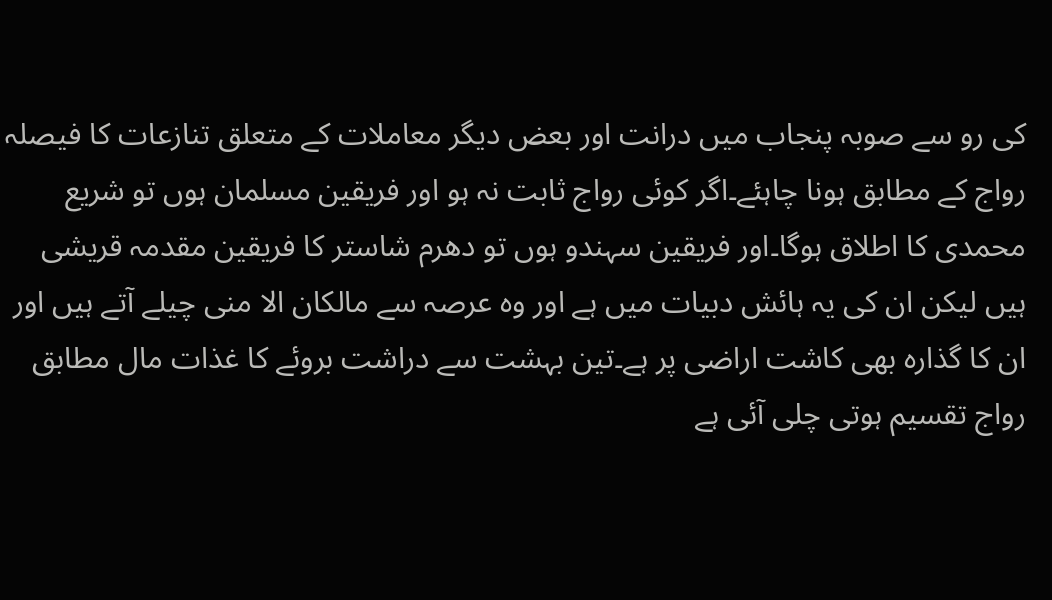کی رو سے صوبہ پنجاب میں درانت اور بعض دیگر معاملات کے متعلق تنازعات کا فیصلہ رواج کے مطابق ہونا چاہئے۔اگر کوئی رواج ثابت نہ ہو اور فریقین مسلمان ہوں تو شریع محمدی کا اطلاق ہوگا۔اور فریقین سہندو ہوں تو دھرم شاستر کا فریقین مقدمہ قریشی ہیں لیکن ان کی یہ ہائش دبیات میں ہے اور وہ عرصہ سے مالکان الا منی چیلے آتے ہیں اور ان کا گذارہ بھی کاشت اراضی پر ہے۔تین بہشت سے دراشت بروئے کا غذات مال مطابق رواج تقسیم ہوتی چلی آئی ہے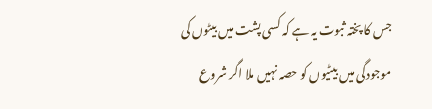جس کا پختہ ثبوت یہ ہے کہ کسی پشت میں بیٹوں کی موجودگی میں بیٹیوں کو حصہ نہیں ملا اگر شروع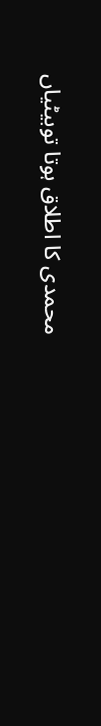محمدی کا اطلاق ہوتا توبیٹیاں